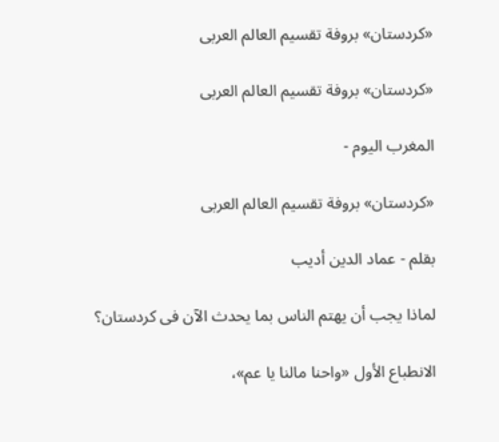«كردستان» بروفة تقسيم العالم العربى

«كردستان» بروفة تقسيم العالم العربى

المغرب اليوم -

«كردستان» بروفة تقسيم العالم العربى

بقلم - عماد الدين أديب

لماذا يجب أن يهتم الناس بما يحدث الآن فى كردستان؟

الانطباع الأول «واحنا مالنا يا عم»،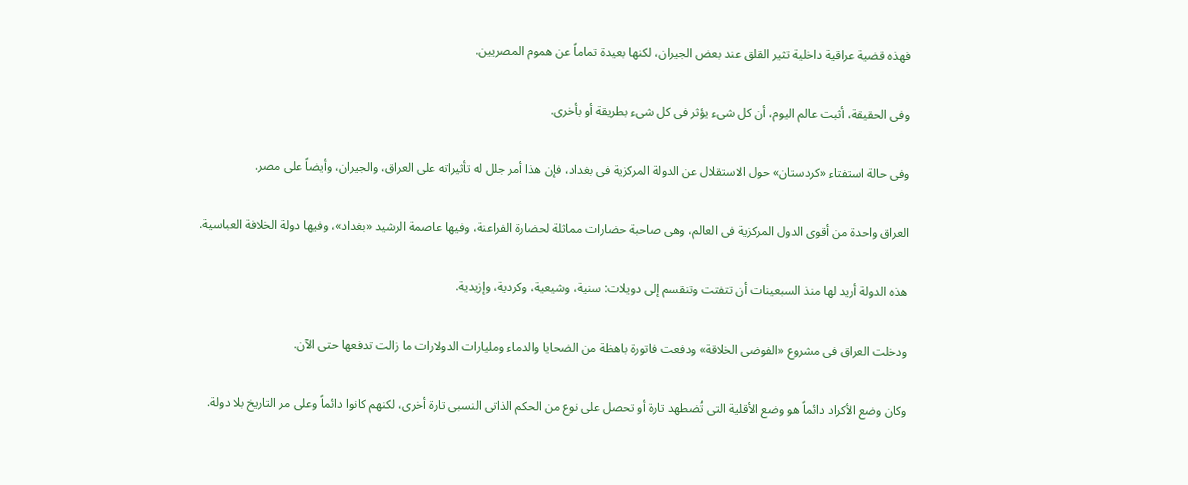فهذه قضية عراقية داخلية تثير القلق عند بعض الجيران، لكنها بعيدة تماماً عن هموم المصريين.

وفى الحقيقة، أثبت عالم اليوم، أن كل شىء يؤثر فى كل شىء بطريقة أو بأخرى.

وفى حالة استفتاء «كردستان» حول الاستقلال عن الدولة المركزية فى بغداد، فإن هذا أمر جلل له تأثيراته على العراق، والجيران، وأيضاً على مصر.

العراق واحدة من أقوى الدول المركزية فى العالم، وهى صاحبة حضارات مماثلة لحضارة الفراعنة، وفيها عاصمة الرشيد «بغداد»، وفيها دولة الخلافة العباسية.

هذه الدولة أريد لها منذ السبعينات أن تتفتت وتنقسم إلى دويلات: سنية، وشيعية، وكردية، وإزيدية.

ودخلت العراق فى مشروع «الفوضى الخلاقة» ودفعت فاتورة باهظة من الضحايا والدماء ومليارات الدولارات ما زالت تدفعها حتى الآن.

وكان وضع الأكراد دائماً هو وضع الأقلية التى تُضطهد تارة أو تحصل على نوع من الحكم الذاتى النسبى تارة أخرى، لكنهم كانوا دائماً وعلى مر التاريخ بلا دولة.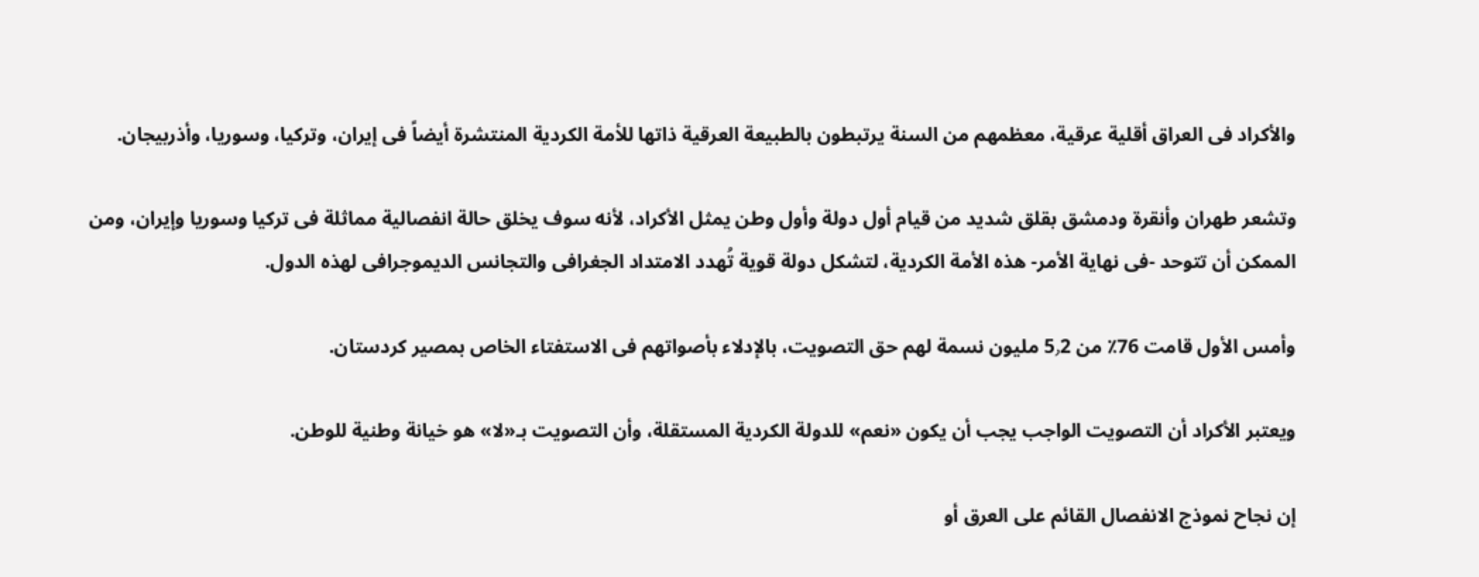والأكراد فى العراق أقلية عرقية، معظمهم من السنة يرتبطون بالطبيعة العرقية ذاتها للأمة الكردية المنتشرة أيضاً فى إيران، وتركيا، وسوريا، وأذربيجان.

وتشعر طهران وأنقرة ودمشق بقلق شديد من قيام أول دولة وأول وطن يمثل الأكراد، لأنه سوف يخلق حالة انفصالية مماثلة فى تركيا وسوريا وإيران، ومن الممكن أن تتوحد -فى نهاية الأمر- هذه الأمة الكردية، لتشكل دولة قوية تُهدد الامتداد الجغرافى والتجانس الديموجرافى لهذه الدول.

وأمس الأول قامت 76٪ من 5٫2 مليون نسمة لهم حق التصويت، بالإدلاء بأصواتهم فى الاستفتاء الخاص بمصير كردستان.

ويعتبر الأكراد أن التصويت الواجب يجب أن يكون «نعم» للدولة الكردية المستقلة، وأن التصويت بـ«لا» هو خيانة وطنية للوطن.

إن نجاح نموذج الانفصال القائم على العرق أو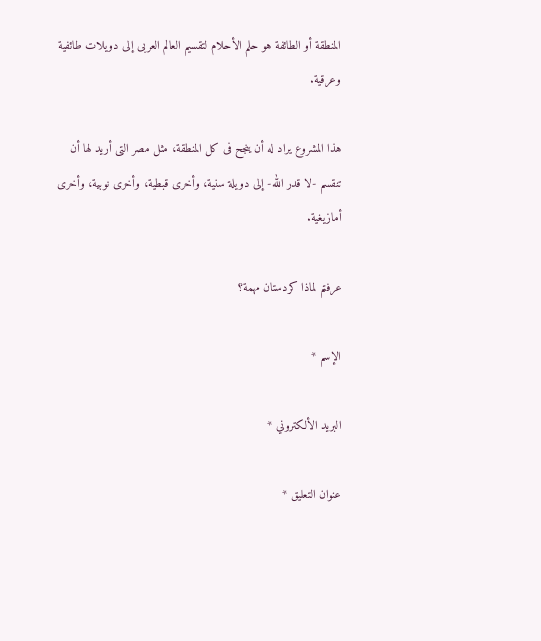المنطقة أو الطائفة هو حلم الأحلام لتقسيم العالم العربى إلى دويلات طائفية وعرقية.

هذا المشروع يراد له أن ينجح فى كل المنطقة، مثل مصر التى أريد لها أن تنقسم -لا قدر الله- إلى دويلة سنية، وأخرى قبطية، وأخرى نوبية، وأخرى أمازيغية.

عرفتم لماذا كردستان مهمة؟

الإسم *

البريد الألكتروني *

عنوان التعليق *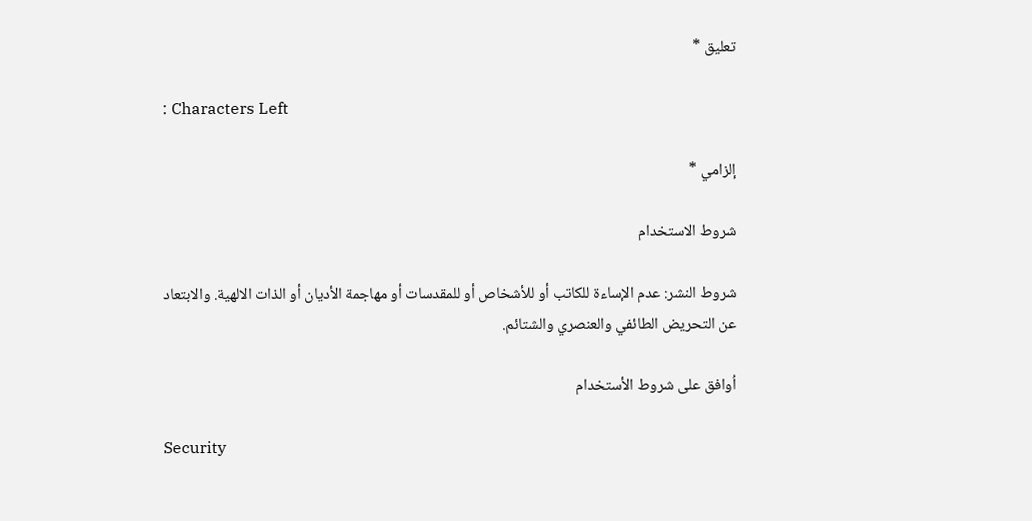تعليق *

: Characters Left

إلزامي *

شروط الاستخدام

شروط النشر: عدم الإساءة للكاتب أو للأشخاص أو للمقدسات أو مهاجمة الأديان أو الذات الالهية. والابتعاد عن التحريض الطائفي والعنصري والشتائم.

اُوافق على شروط الأستخدام

Security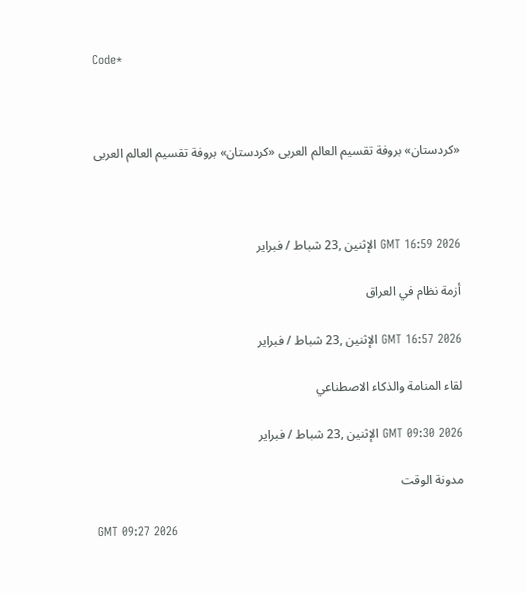Code*



«كردستان» بروفة تقسيم العالم العربى «كردستان» بروفة تقسيم العالم العربى



GMT 16:59 2026 الإثنين ,23 شباط / فبراير

أزمة نظام في العراق

GMT 16:57 2026 الإثنين ,23 شباط / فبراير

لقاء المنامة والذكاء الاصطناعي

GMT 09:30 2026 الإثنين ,23 شباط / فبراير

مدونة الوقت

GMT 09:27 2026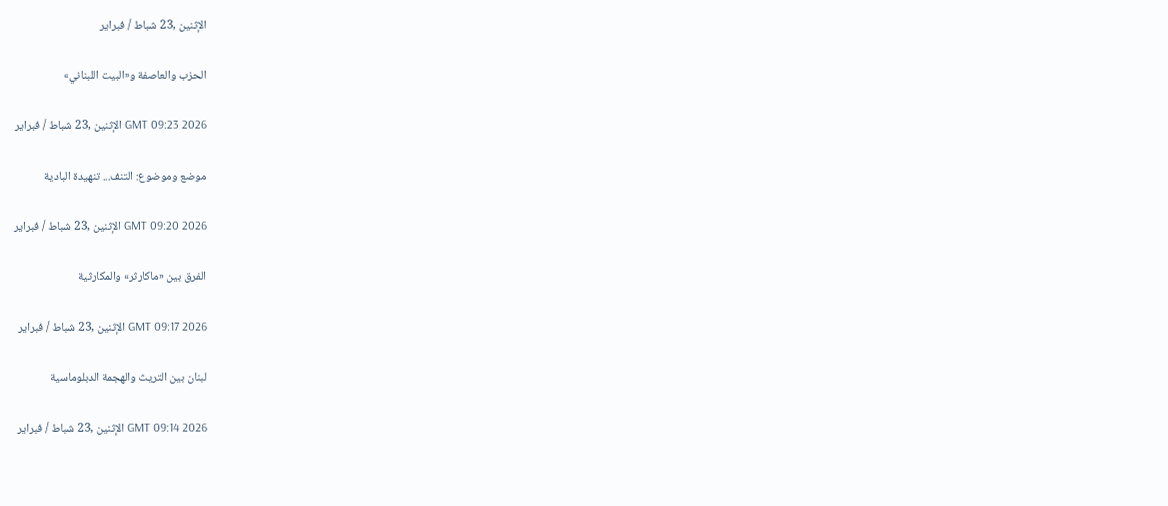الإثنين ,23 شباط / فبراير

الحزب والعاصفة و«البيت اللبناني»

GMT 09:23 2026 الإثنين ,23 شباط / فبراير

موضع وموضوع: التنف... تنهيدة البادية

GMT 09:20 2026 الإثنين ,23 شباط / فبراير

الفرق بين «ماكارثر» والمكارثية

GMT 09:17 2026 الإثنين ,23 شباط / فبراير

لبنان بين التريث والهجمة الدبلوماسية

GMT 09:14 2026 الإثنين ,23 شباط / فبراير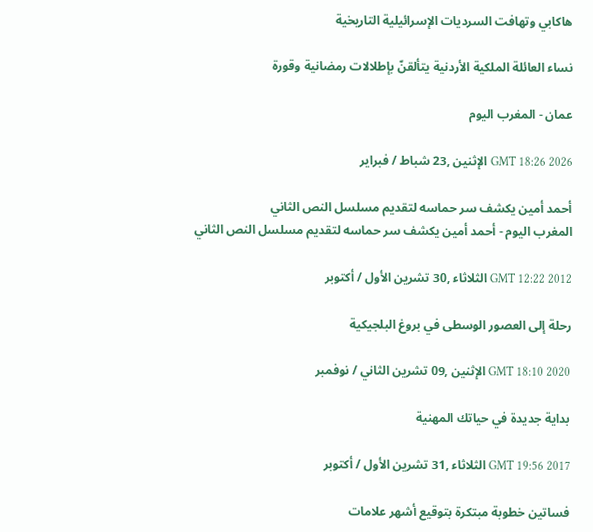هاكابي وتهافت السرديات الإسرائيلية التاريخية

نساء العائلة الملكية الأردنية يتألقنّ بإطلالات رمضانية وقورة

عمان - المغرب اليوم

GMT 18:26 2026 الإثنين ,23 شباط / فبراير

أحمد أمين يكشف سر حماسه لتقديم مسلسل النص الثاني
المغرب اليوم - أحمد أمين يكشف سر حماسه لتقديم مسلسل النص الثاني

GMT 12:22 2012 الثلاثاء ,30 تشرين الأول / أكتوبر

رحلة إلى العصور الوسطى في بروغ البلجيكية

GMT 18:10 2020 الإثنين ,09 تشرين الثاني / نوفمبر

بداية جديدة في حياتك المهنية

GMT 19:56 2017 الثلاثاء ,31 تشرين الأول / أكتوبر

فساتين خطوبة مبتكرة بتوقيع أشهر علامات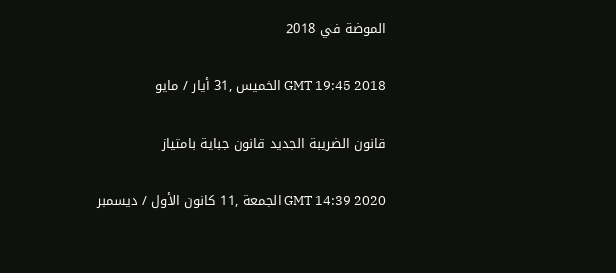الموضة في 2018

GMT 19:45 2018 الخميس ,31 أيار / مايو

قانون الضريبة الجديد قانون جباية بامتياز

GMT 14:39 2020 الجمعة ,11 كانون الأول / ديسمبر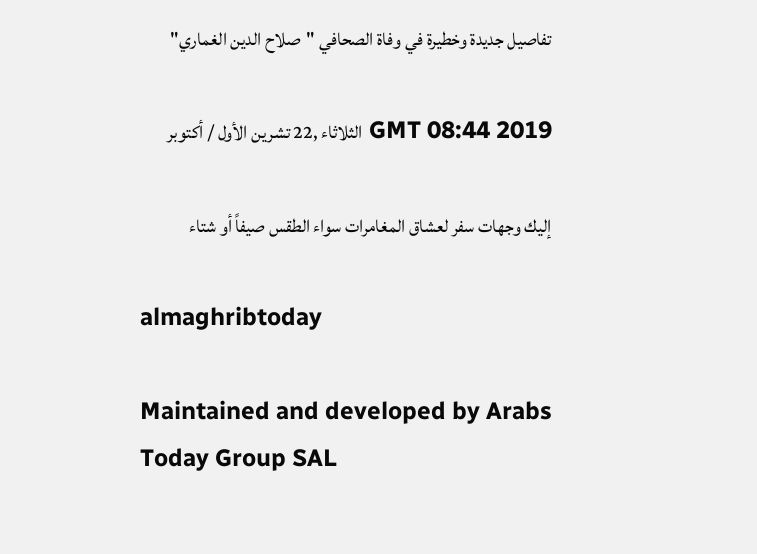تفاصيل جديدة وخطيرة في وفاة الصحافي "صلاح الدين الغماري"

GMT 08:44 2019 الثلاثاء ,22 تشرين الأول / أكتوبر

إليك وجهات سفر لعشاق المغامرات سواء الطقس صيفاً أو شتاء

almaghribtoday

Maintained and developed by Arabs Today Group SAL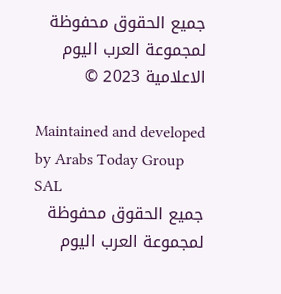جميع الحقوق محفوظة لمجموعة العرب اليوم الاعلامية 2023 ©

Maintained and developed by Arabs Today Group SAL
جميع الحقوق محفوظة لمجموعة العرب اليوم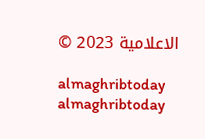الاعلامية 2023 ©

almaghribtoday almaghribtoday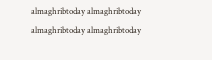almaghribtoday almaghribtoday
almaghribtoday almaghribtoday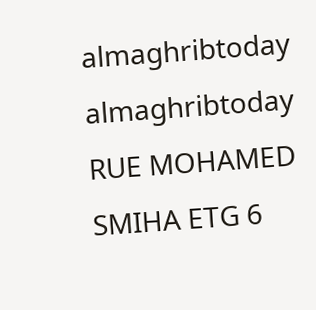almaghribtoday
almaghribtoday
RUE MOHAMED SMIHA ETG 6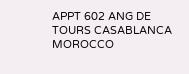APPT 602 ANG DE TOURS CASABLANCA MOROCCO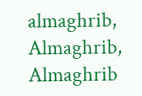almaghrib, Almaghrib, Almaghrib